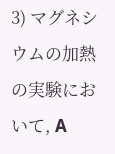3) マグネシウムの加熱の実験において, A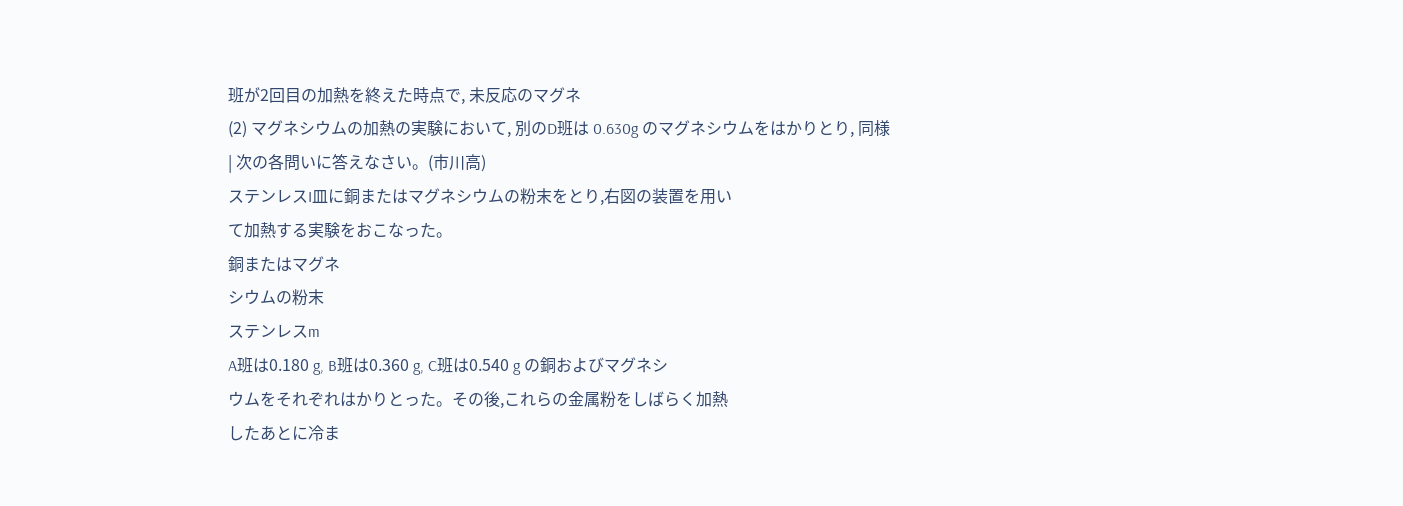班が2回目の加熱を終えた時点で, 未反応のマグネ
(2) マグネシウムの加熱の実験において, 別のD班は 0.630g のマグネシウムをはかりとり, 同様
| 次の各問いに答えなさい。(市川高)
ステンレスI皿に銅またはマグネシウムの粉末をとり,右図の装置を用い
て加熱する実験をおこなった。
銅またはマグネ
シウムの粉末
ステンレスm
A班は0.180 g, B班は0.360 g, C班は0.540 g の銅およびマグネシ
ウムをそれぞれはかりとった。その後,これらの金属粉をしばらく加熱
したあとに冷ま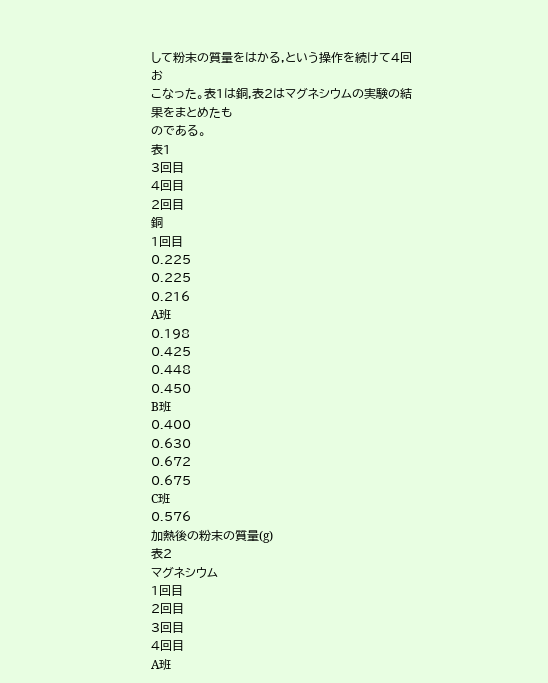して粉末の質量をはかる,という操作を続けて4回お
こなった。表1は銅,表2はマグネシウムの実験の結果をまとめたも
のである。
表1
3回目
4回目
2回目
銅
1回目
0.225
0.225
0.216
A班
0.198
0.425
0.448
0.450
B班
0.400
0.630
0.672
0.675
C班
0.576
加熱後の粉末の質量(g)
表2
マグネシウム
1回目
2回目
3回目
4回目
A班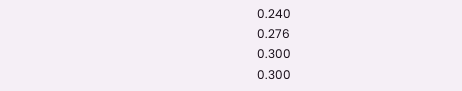0.240
0.276
0.300
0.300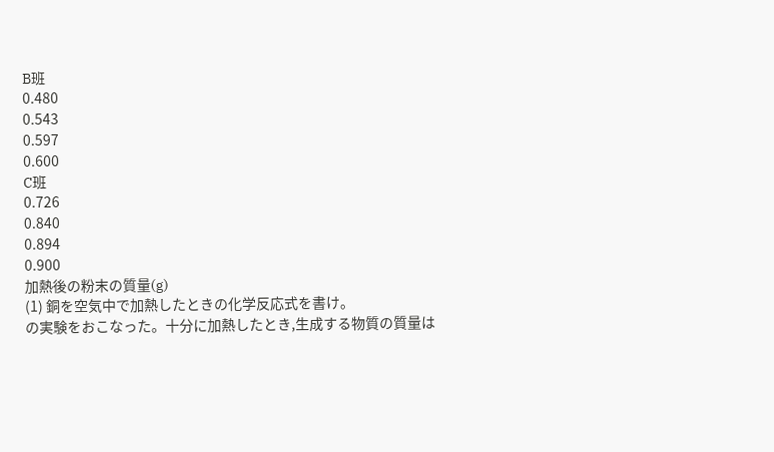B班
0.480
0.543
0.597
0.600
C班
0.726
0.840
0.894
0.900
加熱後の粉末の質量(g)
(1) 銅を空気中で加熱したときの化学反応式を書け。
の実験をおこなった。十分に加熱したとき,生成する物質の質量は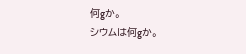何gか。
シウムは何gか。